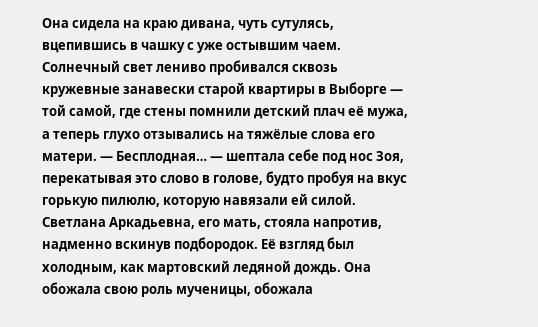Она сидела на краю дивана, чуть сутулясь, вцепившись в чашку с уже остывшим чаем. Солнечный свет лениво пробивался сквозь кружевные занавески старой квартиры в Выборге — той самой, где стены помнили детский плач её мужа, а теперь глухо отзывались на тяжёлые слова его матери. — Бесплодная… — шептала себе под нос Зоя, перекатывая это слово в голове, будто пробуя на вкус горькую пилюлю, которую навязали ей силой. Светлана Аркадьевна, его мать, стояла напротив, надменно вскинув подбородок. Её взгляд был холодным, как мартовский ледяной дождь. Она обожала свою роль мученицы, обожала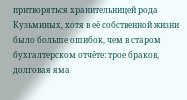притворяться хранительницей рода Кузьминых, хотя в её собственной жизни было больше ошибок, чем в старом бухгалтерском отчёте: трое браков, долговая яма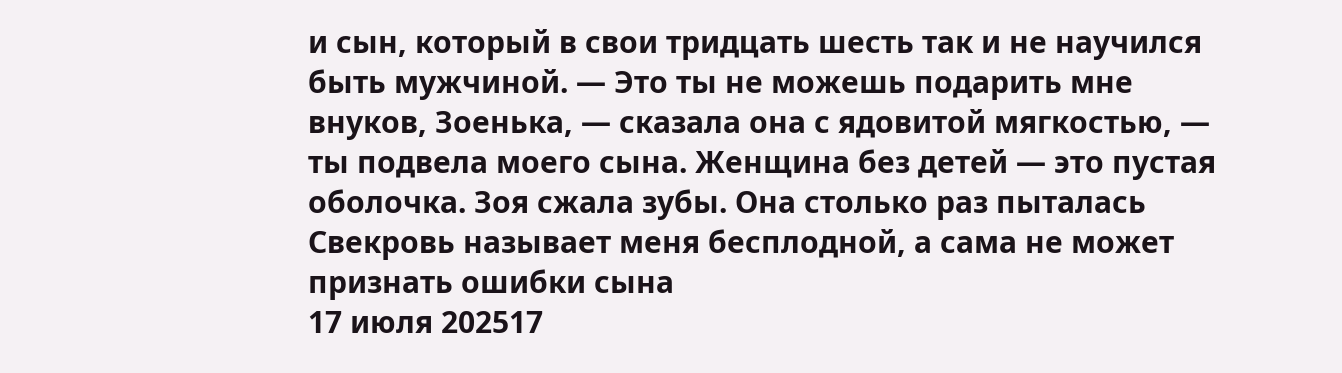и сын, который в свои тридцать шесть так и не научился быть мужчиной. — Это ты не можешь подарить мне внуков, Зоенька, — сказала она с ядовитой мягкостью, — ты подвела моего сына. Женщина без детей — это пустая оболочка. Зоя сжала зубы. Она столько раз пыталась
Свекровь называет меня бесплодной, а сама не может признать ошибки сына
17 июля 202517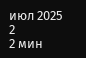июл 2025
2
2 мин